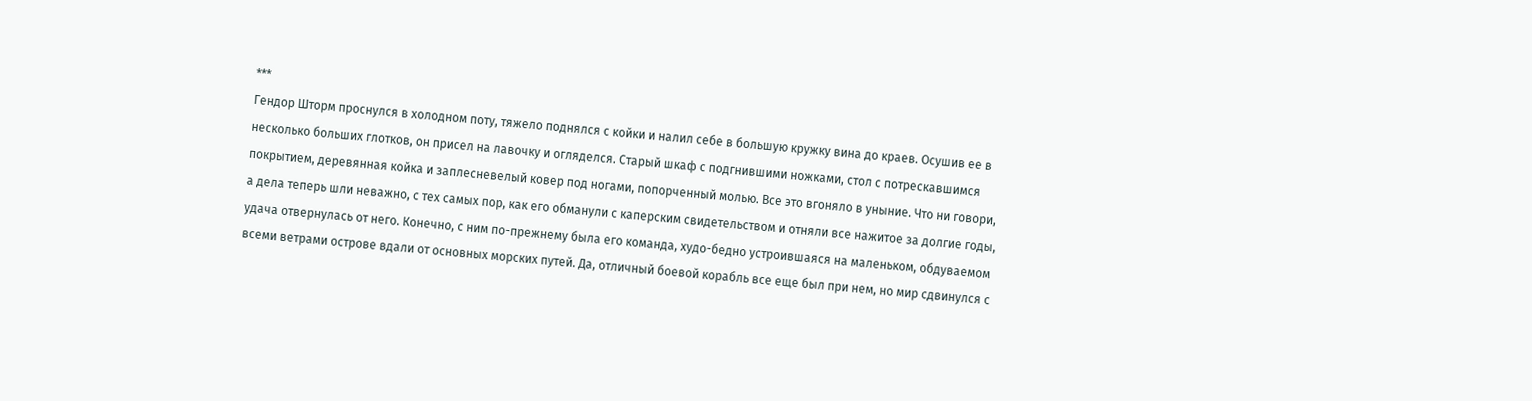***
Гендор Шторм проснулся в холодном поту, тяжело поднялся с койки и налил себе в большую кружку вина до краев. Осушив ее в несколько больших глотков, он присел на лавочку и огляделся. Старый шкаф с подгнившими ножками, стол с потрескавшимся покрытием, деревянная койка и заплесневелый ковер под ногами, попорченный молью. Все это вгоняло в уныние. Что ни говори, а дела теперь шли неважно, с тех самых пор, как его обманули с каперским свидетельством и отняли все нажитое за долгие годы, удача отвернулась от него. Конечно, с ним по-прежнему была его команда, худо-бедно устроившаяся на маленьком, обдуваемом всеми ветрами острове вдали от основных морских путей. Да, отличный боевой корабль все еще был при нем, но мир сдвинулся с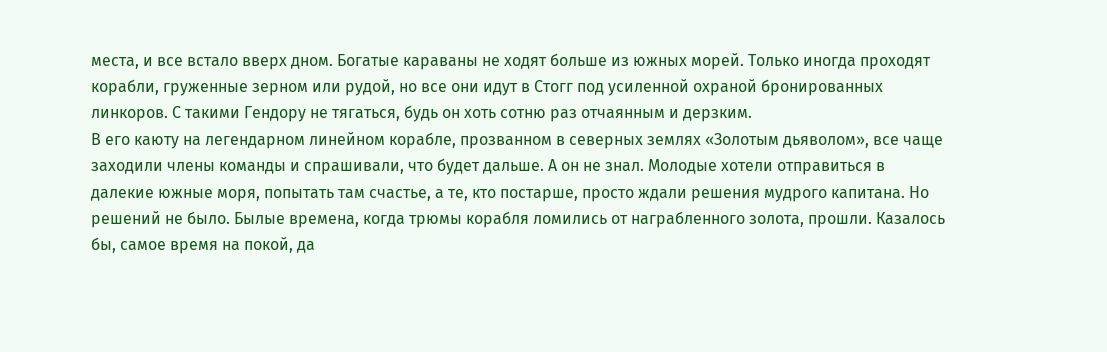места, и все встало вверх дном. Богатые караваны не ходят больше из южных морей. Только иногда проходят корабли, груженные зерном или рудой, но все они идут в Стогг под усиленной охраной бронированных линкоров. С такими Гендору не тягаться, будь он хоть сотню раз отчаянным и дерзким.
В его каюту на легендарном линейном корабле, прозванном в северных землях «Золотым дьяволом», все чаще заходили члены команды и спрашивали, что будет дальше. А он не знал. Молодые хотели отправиться в далекие южные моря, попытать там счастье, а те, кто постарше, просто ждали решения мудрого капитана. Но решений не было. Былые времена, когда трюмы корабля ломились от награбленного золота, прошли. Казалось бы, самое время на покой, да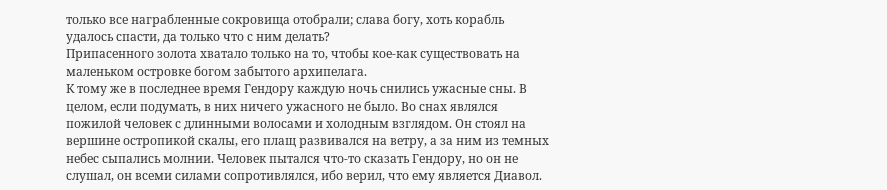только все награбленные сокровища отобрали; слава богу, хоть корабль удалось спасти, да только что с ним делать?
Припасенного золота хватало только на то, чтобы кое-как существовать на маленьком островке богом забытого архипелага.
К тому же в последнее время Гендору каждую ночь снились ужасные сны. В целом, если подумать, в них ничего ужасного не было. Во снах являлся пожилой человек с длинными волосами и холодным взглядом. Он стоял на вершине остропикой скалы, его плащ развивался на ветру, а за ним из темных небес сыпались молнии. Человек пытался что-то сказать Гендору, но он не слушал, он всеми силами сопротивлялся, ибо верил, что ему является Диавол.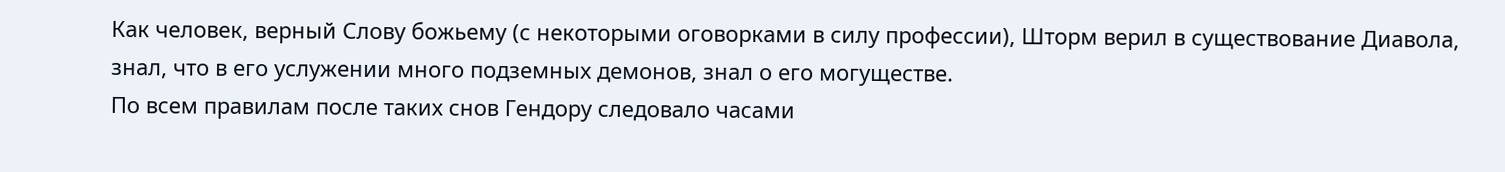Как человек, верный Слову божьему (с некоторыми оговорками в силу профессии), Шторм верил в существование Диавола, знал, что в его услужении много подземных демонов, знал о его могуществе.
По всем правилам после таких снов Гендору следовало часами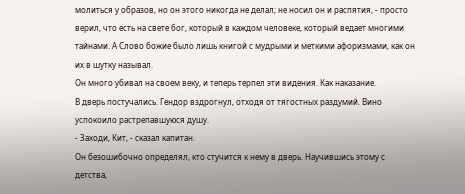молиться у образов, но он этого никогда не делал; не носил он и распятия, - просто верил, что есть на свете бог, который в каждом человеке, который ведает многими тайнами. А Слово божие было лишь книгой с мудрыми и меткими афоризмами, как он их в шутку называл.
Он много убивал на своем веку, и теперь терпел эти видения. Как наказание.
В дверь постучались. Гендор вздрогнул, отходя от тягостных раздумий. Вино успокоило растрепавшуюся душу.
- Заходи, Кит, - сказал капитан.
Он безошибочно определял, кто стучится к нему в дверь. Научившись этому с детства,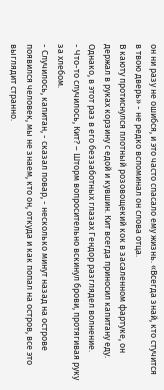он ни разу не ошибся, и это часто спасало ему жизнь. «Всегда знай, кто стучится в твою дверь» - не редко вспоминал он слова отца.
В каюту протиснулся плотный розовощекий кок в засаленном фартуке, он держал в руках корзину с едой и кувшин. Кит всегда приносил капитану еду. Однако, в этот раз в его беззаботных глазах Гендор разглядел волнение.
- Что-то случилось, Кит? – Шторм вопросительно вскинул брови, протягивая руку за хлебом.
- Случилось, капитан, - сказал повар, - несколько минут назад на острове появился человек, мы не знаем, кто он, откуда и как попал на остров, все это выглядит странно.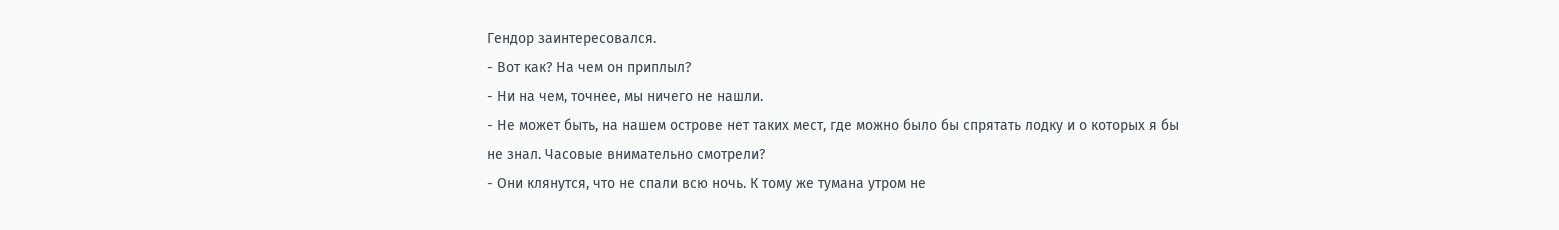Гендор заинтересовался.
- Вот как? На чем он приплыл?
- Ни на чем, точнее, мы ничего не нашли.
- Не может быть, на нашем острове нет таких мест, где можно было бы спрятать лодку и о которых я бы не знал. Часовые внимательно смотрели?
- Они клянутся, что не спали всю ночь. К тому же тумана утром не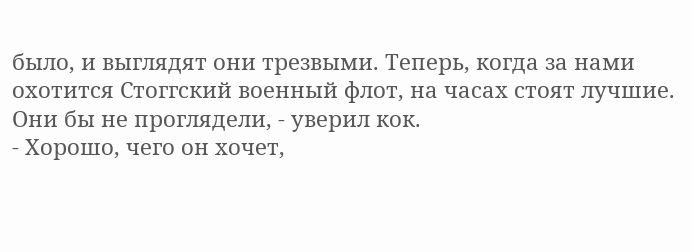было, и выглядят они трезвыми. Теперь, когда за нами охотится Стоггский военный флот, на часах стоят лучшие. Они бы не проглядели, - уверил кок.
- Хорошо, чего он хочет,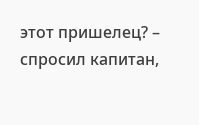этот пришелец? – спросил капитан,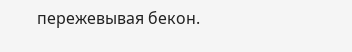пережевывая бекон.